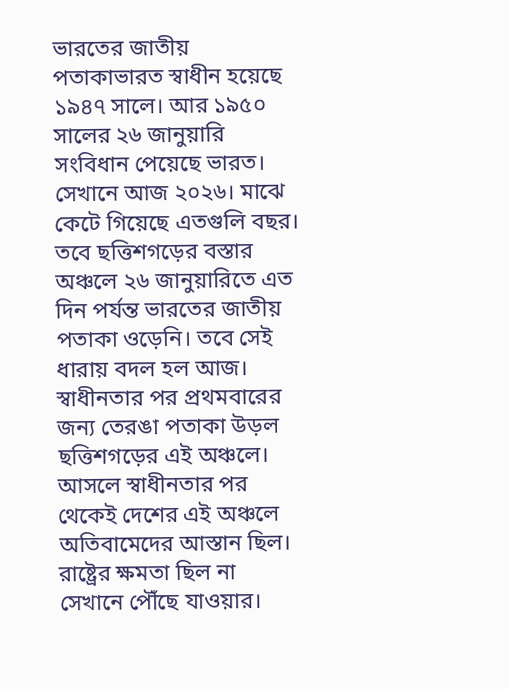ভারতের জাতীয় পতাকাভারত স্বাধীন হয়েছে ১৯৪৭ সালে। আর ১৯৫০ সালের ২৬ জানুয়ারি সংবিধান পেয়েছে ভারত। সেখানে আজ ২০২৬। মাঝে কেটে গিয়েছে এতগুলি বছর। তবে ছত্তিশগড়ের বস্তার অঞ্চলে ২৬ জানুয়ারিতে এত দিন পর্যন্ত ভারতের জাতীয় পতাকা ওড়েনি। তবে সেই ধারায় বদল হল আজ। স্বাধীনতার পর প্রথমবারের জন্য তেরঙা পতাকা উড়ল ছত্তিশগড়ের এই অঞ্চলে।
আসলে স্বাধীনতার পর থেকেই দেশের এই অঞ্চলে অতিবামেদের আস্তান ছিল। রাষ্ট্রের ক্ষমতা ছিল না সেখানে পৌঁছে যাওয়ার।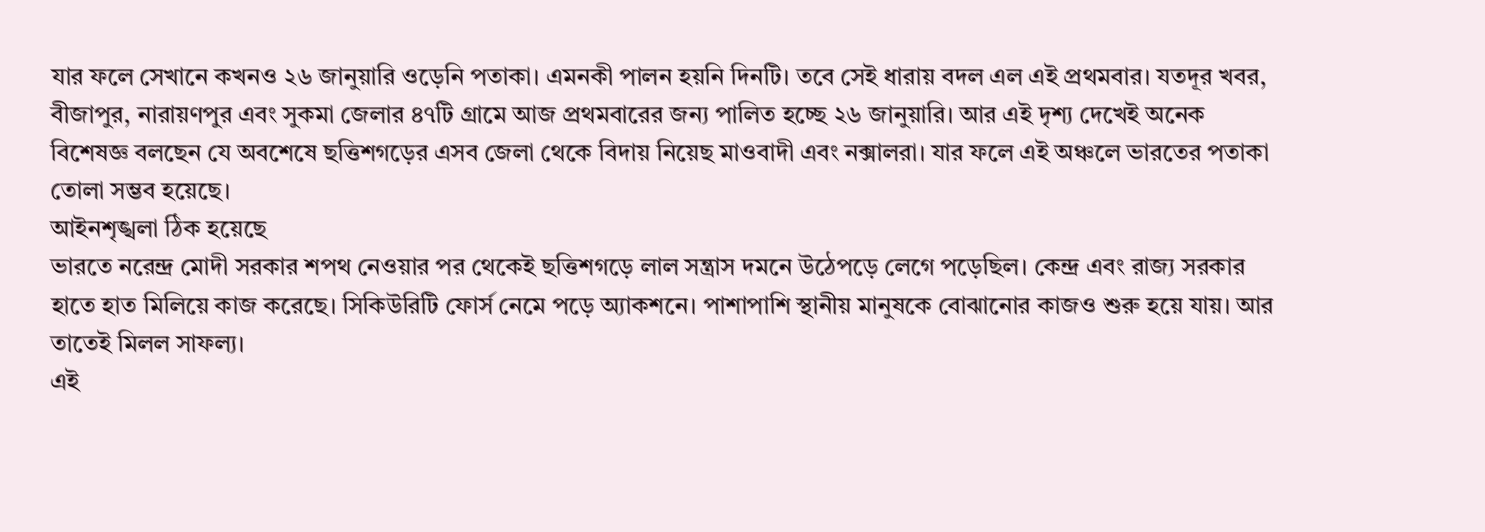যার ফলে সেখানে কখনও ২৬ জানুয়ারি ওড়েনি পতাকা। এমনকী পালন হয়নি দিনটি। তবে সেই ধারায় বদল এল এই প্রথমবার। যতদূর খবর, বীজাপুর, নারায়ণপুর এবং সুকমা জেলার ৪৭টি গ্রামে আজ প্রথমবারের জন্য পালিত হচ্ছে ২৬ জানুয়ারি। আর এই দৃশ্য দেখেই অনেক বিশেষজ্ঞ বলছেন যে অবশেষে ছত্তিশগড়ের এসব জেলা থেকে বিদায় নিয়েছ মাওবাদী এবং নক্সালরা। যার ফলে এই অঞ্চলে ভারতের পতাকা তোলা সম্ভব হয়েছে।
আইনশৃঙ্খলা ঠিক হয়েছে
ভারতে নরেন্দ্র মোদী সরকার শপথ নেওয়ার পর থেকেই ছত্তিশগড়ে লাল সন্ত্রাস দমনে উঠেপড়ে লেগে পড়েছিল। কেন্দ্র এবং রাজ্য সরকার হাতে হাত মিলিয়ে কাজ করেছে। সিকিউরিটি ফোর্স নেমে পড়ে অ্যাকশনে। পাশাপাশি স্থানীয় মানুষকে বোঝানোর কাজও শুরু হয়ে যায়। আর তাতেই মিলল সাফল্য।
এই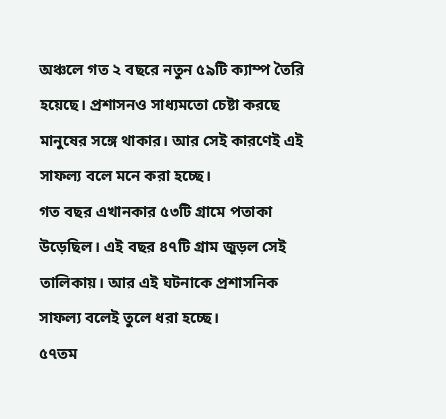অঞ্চলে গত ২ বছরে নতুন ৫৯টি ক্যাম্প তৈরি হয়েছে। প্রশাসনও সাধ্যমতো চেষ্টা করছে মানুষের সঙ্গে থাকার। আর সেই কারণেই এই সাফল্য বলে মনে করা হচ্ছে।
গত বছর এখানকার ৫৩টি গ্রামে পতাকা উড়েছিল। এই বছর ৪৭টি গ্রাম জুড়ল সেই তালিকায়। আর এই ঘটনাকে প্রশাসনিক সাফল্য বলেই তুলে ধরা হচ্ছে।
৫৭তম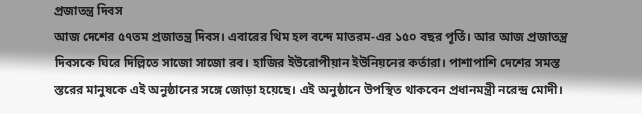প্রজাতন্ত্র দিবস
আজ দেশের ৫৭তম প্রজাতন্ত্র দিবস। এবারের থিম হল বন্দে মাতরম-এর ১৫০ বছর পূর্তি। আর আজ প্রজাতন্ত্র দিবসকে ঘিরে দিল্লিতে সাজো সাজো রব। হাজির ইউরোপীয়ান ইউনিয়নের কর্তারা। পাশাপাশি দেশের সমস্ত স্তরের মানুষকে এই অনুষ্ঠানের সঙ্গে জোড়া হয়েছে। এই অনুষ্ঠানে উপস্থিত থাকবেন প্রধানমন্ত্রী নরেন্দ্র মোদী।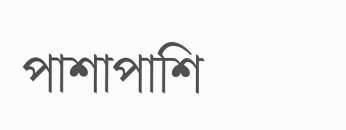পাশাপাশি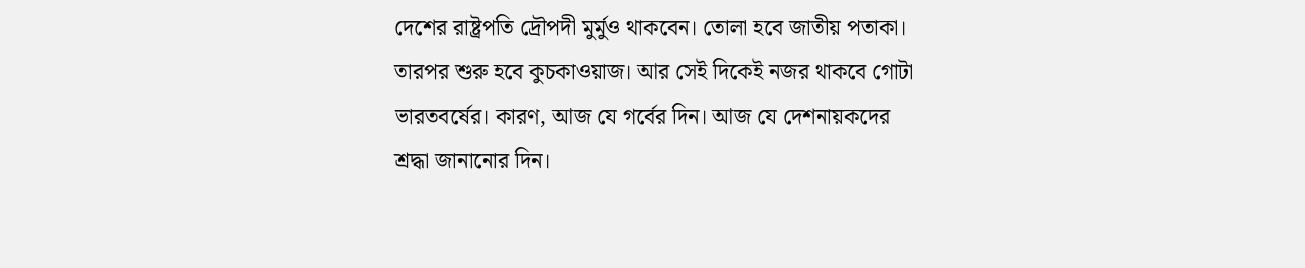দেশের রাষ্ট্রপতি দ্রৌপদী মুর্মুও থাকবেন। তোলা হবে জাতীয় পতাকা। তারপর শুরু হবে কুচকাওয়াজ। আর সেই দিকেই নজর থাকবে গোটা ভারতবর্ষের। কারণ, আজ যে গর্বের দিন। আজ যে দেশনায়কদের শ্রদ্ধা জানানোর দিন।